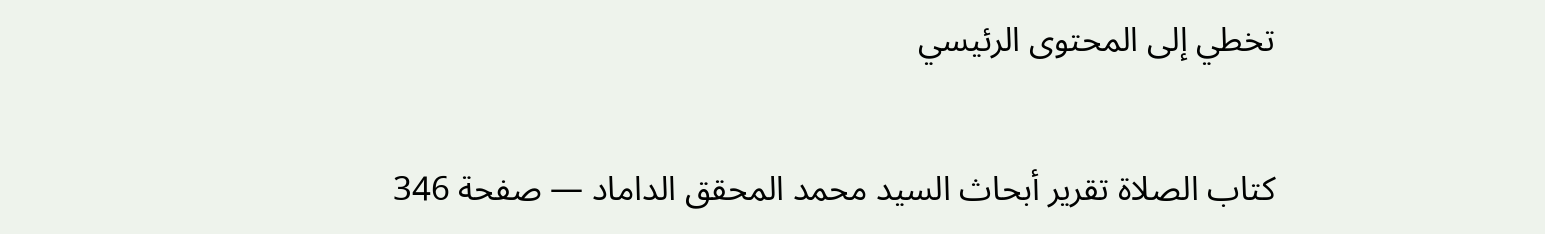تخطي إلى المحتوى الرئيسي

كتاب الصلاة تقرير أبحاث السيد محمد المحقق الداماد — صفحة 346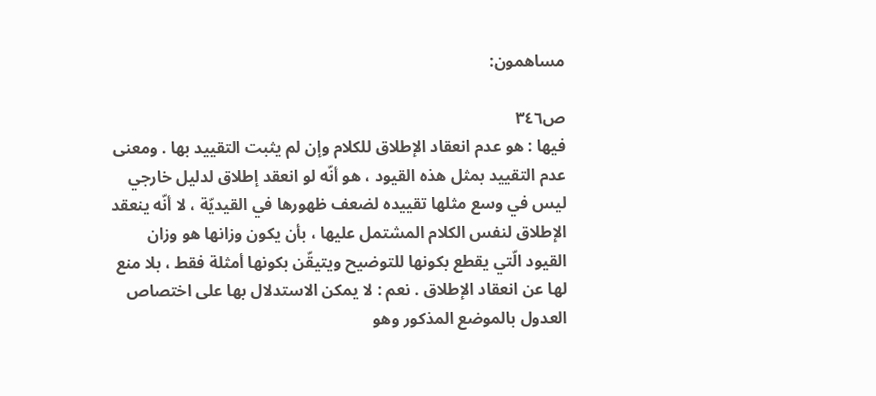مساهمون:

ص٣٤٦
فيها : هو عدم انعقاد الإطلاق للكلام وإن لم يثبت التقييد بها . ومعنى عدم التقييد بمثل هذه القيود ، هو أنّه لو انعقد إطلاق لدليل خارجي ليس في وسع مثلها تقييده لضعف ظهورها في القيديّة ، لا أنّه ينعقد الإطلاق لنفس الكلام المشتمل عليها ، بأن يكون وزانها هو وزان القيود الّتي يقطع بكونها للتوضيح ويتيقّن بكونها أمثلة فقط ، بلا منع لها عن انعقاد الإطلاق . نعم : لا يمكن الاستدلال بها على اختصاص العدول بالموضع المذكور وهو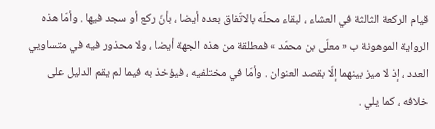قيام الركعة الثالثة في العشاء ، لبقاء محلّه بالاتّفاق بعده أيضا ، بأنّ ركع أو سجد فيها . وأمّا هذه الرواية الموهونة ب « معلّى بن محمّد » فمطلقة من هذه الجهة أيضا ، ولا محذور فيه في متساويي العدد ، إذ لا ميز بينهما إلّا بقصد العنوان . وأمّا في مختلفيه ، فيؤخذ به فيما لم يقم الدليل على خلافه ، كما يلي .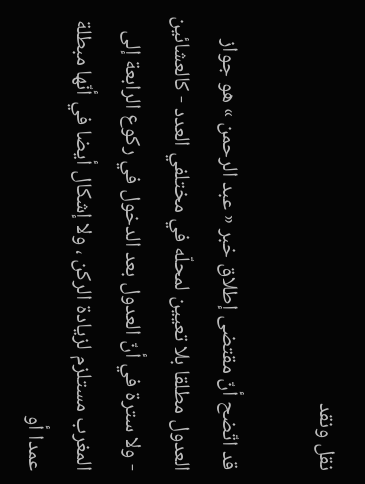نقل ونقد

قد اتّضح أنّ مقتضى إطلاق خبر « عبد الرحمن » هو جواز العدول مطلقا بلا تعيين لمحلّه في مختلفي العدد - كالعشائين - ولا سترة في أنّ العدول بعد الدخول في ركوع الرابعة إلى المغرب مستلزم لزيادة الركن ، ولا إشكال أيضا في أنّها مبطلة عمدا أو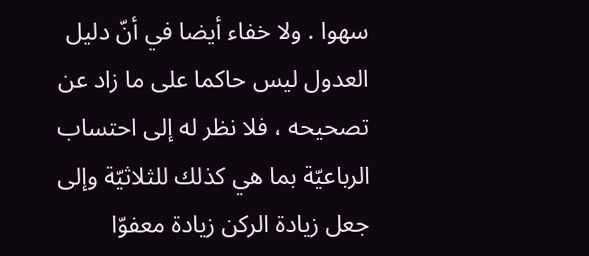سهوا . ولا خفاء أيضا في أنّ دليل العدول ليس حاكما على ما زاد عن تصحيحه ، فلا نظر له إلى احتساب الرباعيّة بما هي كذلك للثلاثيّة وإلى جعل زيادة الركن زيادة معفوّا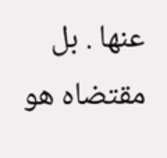عنها . بل مقتضاه هو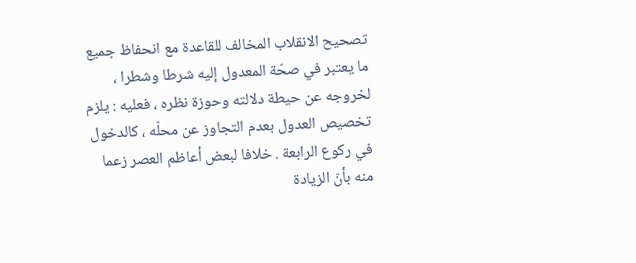تصحيح الانقلاب المخالف للقاعدة مع انحفاظ جميع ما يعتبر في صحّة المعدول إليه شرطا وشطرا ، لخروجه عن حيطة دلالته وحوزة نظره ، فعليه : يلزم تخصيص العدول بعدم التجاوز عن محلّه ، كالدخول في ركوع الرابعة . خلافا لبعض أعاظم العصر زعما منه بأنّ الزيادة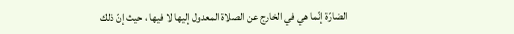الضارّة إنّما هي في الخارج عن الصلاة المعدول إليها لا فيها ، حيث إنّ ذلك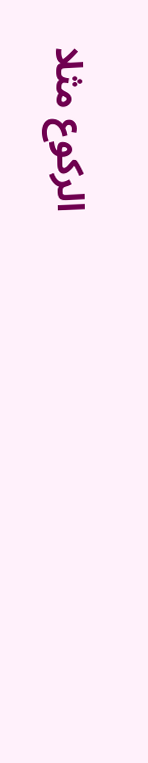الركوع مثلا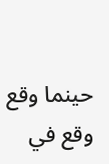حينما وقع وقع في